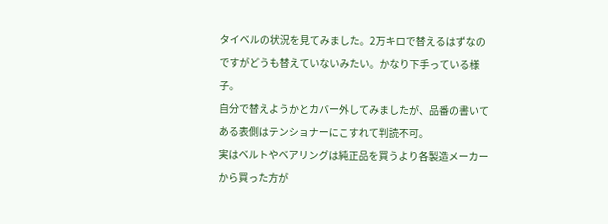タイベルの状況を見てみました。2万キロで替えるはずなのですがどうも替えていないみたい。かなり下手っている様子。
自分で替えようかとカバー外してみましたが、品番の書いてある表側はテンショナーにこすれて判読不可。
実はベルトやベアリングは純正品を買うより各製造メーカーから買った方が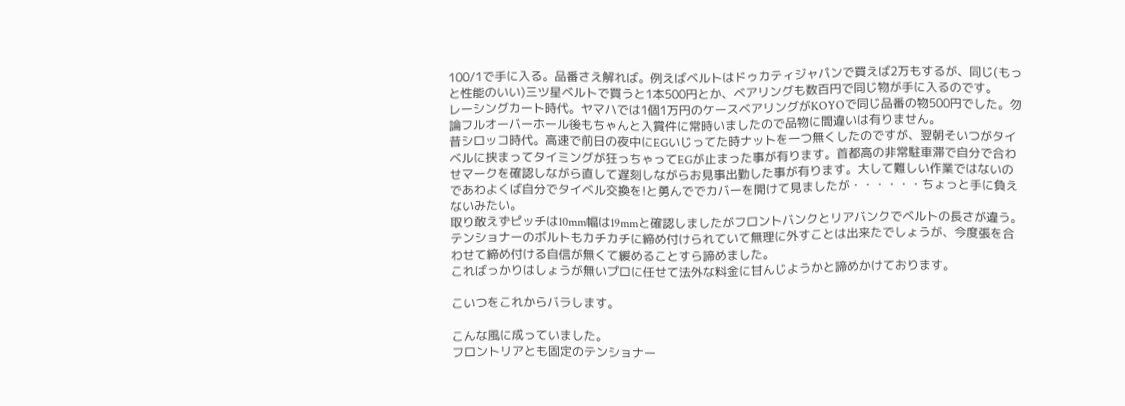100/1で手に入る。品番さえ解れば。例えばベルトはドゥカティジャパンで買えば2万もするが、同じ(もっと性能のいい)三ツ星ベルトで買うと1本500円とか、ベアリングも数百円で同じ物が手に入るのです。
レーシングカート時代。ヤマハでは1個1万円のケースベアリングがKOYOで同じ品番の物500円でした。勿論フルオーバーホール後もちゃんと入賞件に常時いましたので品物に間違いは有りません。
昔シロッコ時代。高速で前日の夜中にEGいじってた時ナットを一つ無くしたのですが、翌朝そいつがタイベルに挟まってタイミングが狂っちゃってEGが止まった事が有ります。首都高の非常駐車滞で自分で合わせマークを確認しながら直して遅刻しながらお見事出勤した事が有ります。大して難しい作業ではないのであわよくば自分でタイベル交換を!と勇んででカバーを開けて見ましたが・・・・・・ちょっと手に負えないみたい。
取り敢えずピッチは10mm幅は19mmと確認しましたがフロントバンクとリアバンクでベルトの長さが違う。テンショナーのボルトもカチカチに締め付けられていて無理に外すことは出来たでしょうが、今度張を合わせて締め付ける自信が無くて緩めることすら諦めました。
こればっかりはしょうが無いプロに任せて法外な料金に甘んじようかと諦めかけております。

こいつをこれからバラします。

こんな風に成っていました。
フロントリアとも固定のテンショナー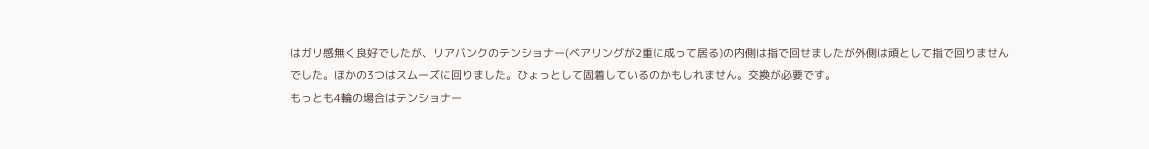はガリ感無く良好でしたが、リアバンクのテンショナー(ベアリングが2重に成って居る)の内側は指で回せましたが外側は頑として指で回りませんでした。ほかの3つはスムーズに回りました。ひょっとして固着しているのかもしれません。交換が必要です。
もっとも4輪の場合はテンショナー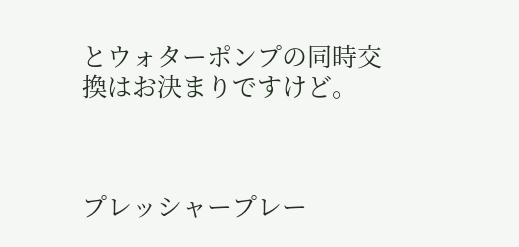とウォターポンプの同時交換はお決まりですけど。



プレッシャープレー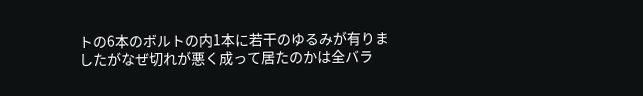トの6本のボルトの内1本に若干のゆるみが有りましたがなぜ切れが悪く成って居たのかは全バラ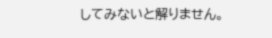してみないと解りません。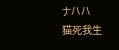ナハハ
猫死我生